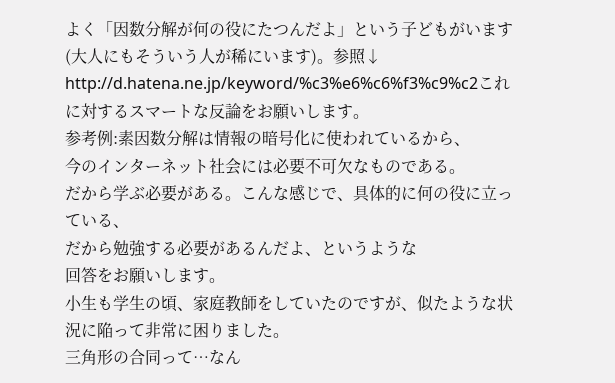よく「因数分解が何の役にたつんだよ」という子どもがいます(大人にもそういう人が稀にいます)。参照↓
http://d.hatena.ne.jp/keyword/%c3%e6%c6%f3%c9%c2これに対するスマートな反論をお願いします。
参考例:素因数分解は情報の暗号化に使われているから、
今のインターネット社会には必要不可欠なものである。
だから学ぶ必要がある。こんな感じで、具体的に何の役に立っている、
だから勉強する必要があるんだよ、というような
回答をお願いします。
小生も学生の頃、家庭教師をしていたのですが、似たような状況に陥って非常に困りました。
三角形の合同って…なん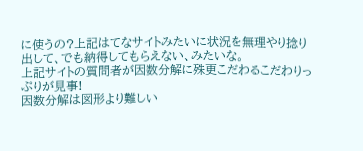に使うの?上記はてなサイトみたいに状況を無理やり捻り出して、でも納得してもらえない、みたいな。
上記サイトの質問者が因数分解に殊更こだわるこだわりっぷりが見事!
因数分解は図形より難しい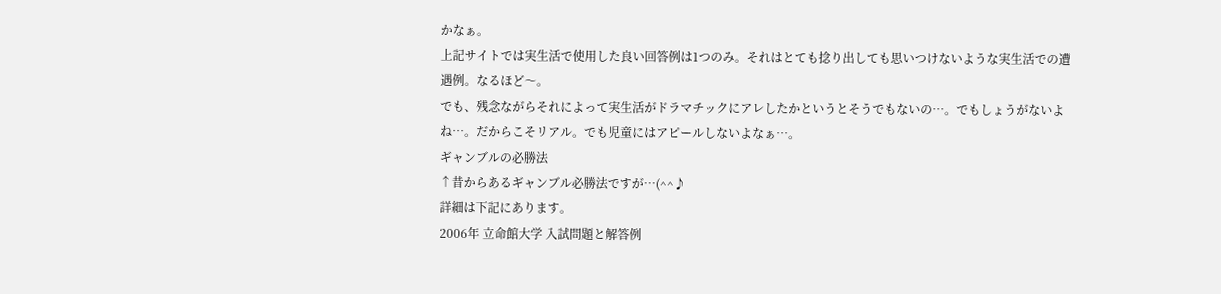かなぁ。
上記サイトでは実生活で使用した良い回答例は1つのみ。それはとても捻り出しても思いつけないような実生活での遭遇例。なるほど〜。
でも、残念ながらそれによって実生活がドラマチックにアレしたかというとそうでもないの…。でもしょうがないよね…。だからこそリアル。でも児童にはアピールしないよなぁ…。
ギャンブルの必勝法
↑昔からあるギャンブル必勝法ですが…(^^♪
詳細は下記にあります。
2006年 立命館大学 入試問題と解答例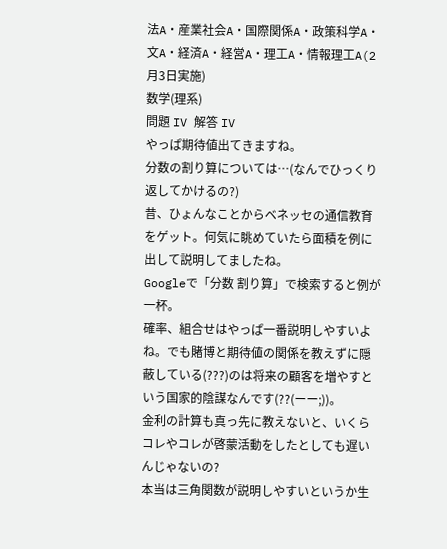法A・産業社会A・国際関係A・政策科学A・文A・経済A・経営A・理工A・情報理工A(2月3日実施)
数学(理系)
問題 IV 解答 IV
やっぱ期待値出てきますね。
分数の割り算については…(なんでひっくり返してかけるの?)
昔、ひょんなことからベネッセの通信教育をゲット。何気に眺めていたら面積を例に出して説明してましたね。
Googleで「分数 割り算」で検索すると例が一杯。
確率、組合せはやっぱ一番説明しやすいよね。でも賭博と期待値の関係を教えずに隠蔽している(???)のは将来の顧客を増やすという国家的陰謀なんです(??(ーー;))。
金利の計算も真っ先に教えないと、いくらコレやコレが啓蒙活動をしたとしても遅いんじゃないの?
本当は三角関数が説明しやすいというか生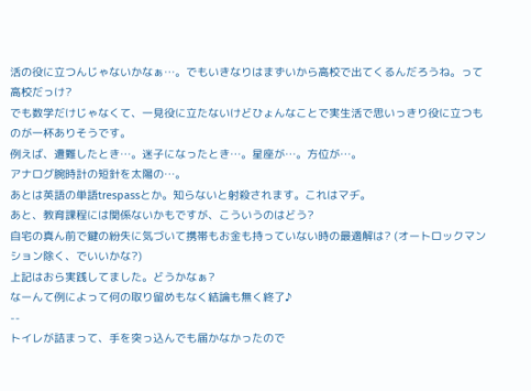活の役に立つんじゃないかなぁ…。でもいきなりはまずいから高校で出てくるんだろうね。って高校だっけ?
でも数学だけじゃなくて、一見役に立たないけどひょんなことで実生活で思いっきり役に立つものが一杯ありそうです。
例えば、遭難したとき…。迷子になったとき…。星座が…。方位が…。
アナログ腕時計の短針を太陽の…。
あとは英語の単語trespassとか。知らないと射殺されます。これはマヂ。
あと、教育課程には関係ないかもですが、こういうのはどう?
自宅の真ん前で鍵の紛失に気づいて携帯もお金も持っていない時の最適解は? (オートロックマンション除く、でいいかな?)
上記はおら実践してました。どうかなぁ?
なーんて例によって何の取り留めもなく結論も無く終了♪
--
トイレが詰まって、手を突っ込んでも届かなかったので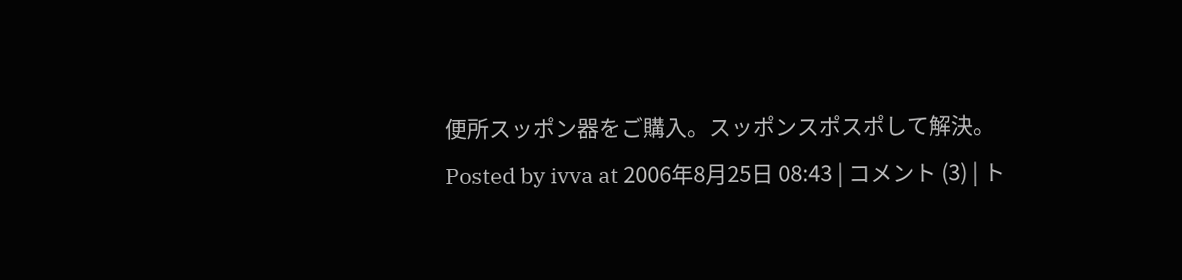便所スッポン器をご購入。スッポンスポスポして解決。
Posted by ivva at 2006年8月25日 08:43 | コメント (3) | ト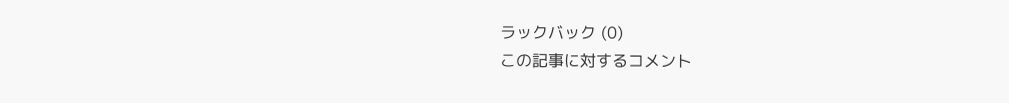ラックバック (0)
この記事に対するコメント